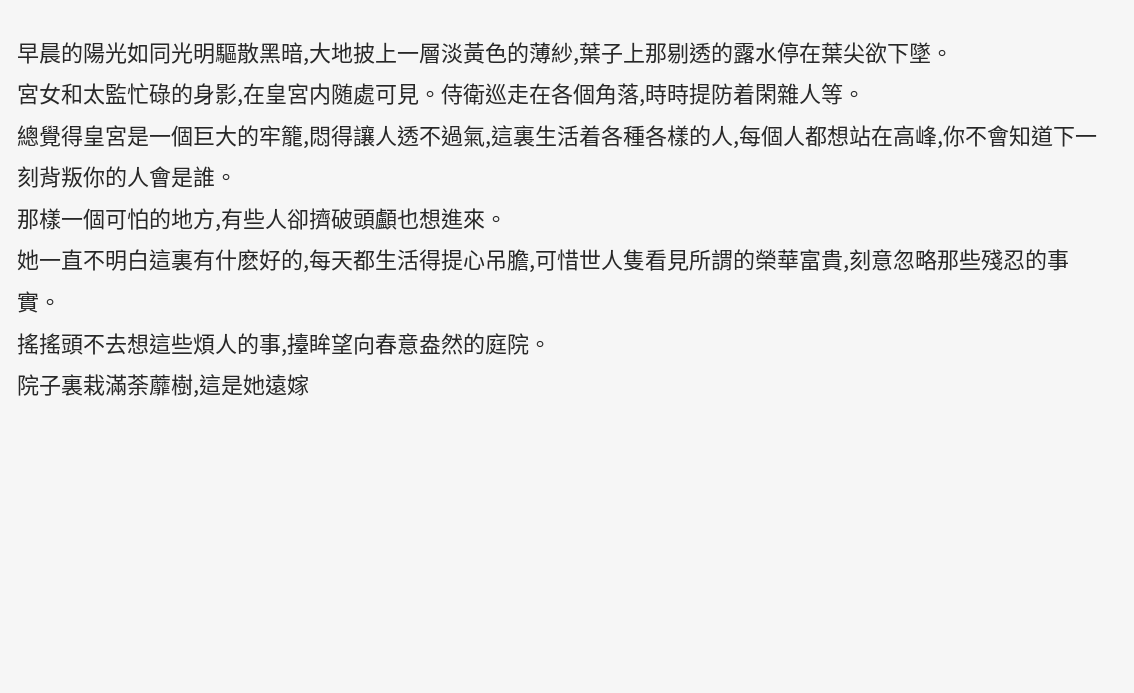早晨的陽光如同光明驅散黑暗,大地披上一層淡黃色的薄紗,葉子上那剔透的露水停在葉尖欲下墜。
宮女和太監忙碌的身影,在皇宮内随處可見。侍衛巡走在各個角落,時時提防着閑雜人等。
總覺得皇宮是一個巨大的牢籠,悶得讓人透不過氣,這裏生活着各種各樣的人,每個人都想站在高峰,你不會知道下一刻背叛你的人會是誰。
那樣一個可怕的地方,有些人卻擠破頭顱也想進來。
她一直不明白這裏有什麽好的,每天都生活得提心吊膽,可惜世人隻看見所謂的榮華富貴,刻意忽略那些殘忍的事實。
搖搖頭不去想這些煩人的事,擡眸望向春意盎然的庭院。
院子裏栽滿荼蘼樹,這是她遠嫁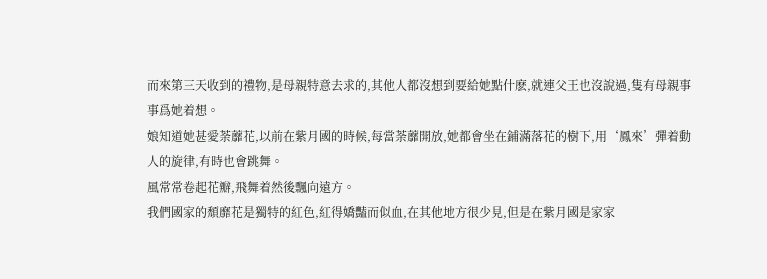而來第三天收到的禮物,是母親特意去求的,其他人都沒想到要給她點什麽,就連父王也沒說過,隻有母親事事爲她着想。
娘知道她甚愛荼蘼花,以前在紫月國的時候,每當荼蘼開放,她都會坐在鋪滿落花的樹下,用‘鳳來’彈着動人的旋律,有時也會跳舞。
風常常卷起花瓣,飛舞着然後飄向遠方。
我們國家的頹靡花是獨特的紅色,紅得嬌豔而似血,在其他地方很少見,但是在紫月國是家家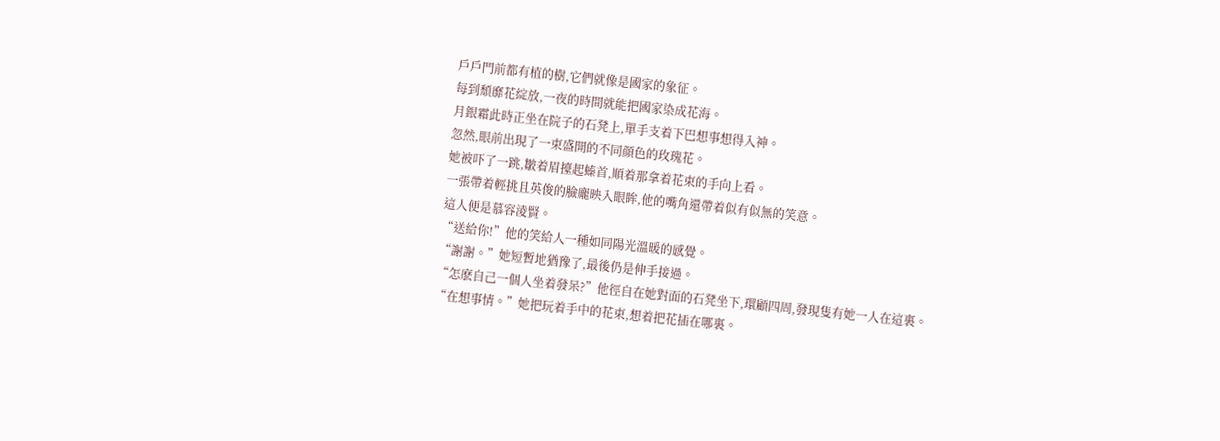戶戶門前都有植的樹,它們就像是國家的象征。
每到頹靡花綻放,一夜的時間就能把國家染成花海。
月銀霜此時正坐在院子的石凳上,單手支着下巴想事想得入神。
忽然,眼前出現了一束盛開的不同顔色的玫瑰花。
她被吓了一跳,皺着眉擡起螓首,順着那拿着花束的手向上看。
一張帶着輕挑且英俊的臉龐映入眼眸,他的嘴角還帶着似有似無的笑意。
這人便是慕容淩賢。
“送給你!”他的笑給人一種如同陽光溫暖的感覺。
“謝謝。”她短暫地猶豫了,最後仍是伸手接過。
“怎麽自己一個人坐着發呆?”他徑自在她對面的石凳坐下,環顧四周,發現隻有她一人在這裏。
“在想事情。”她把玩着手中的花束,想着把花插在哪裏。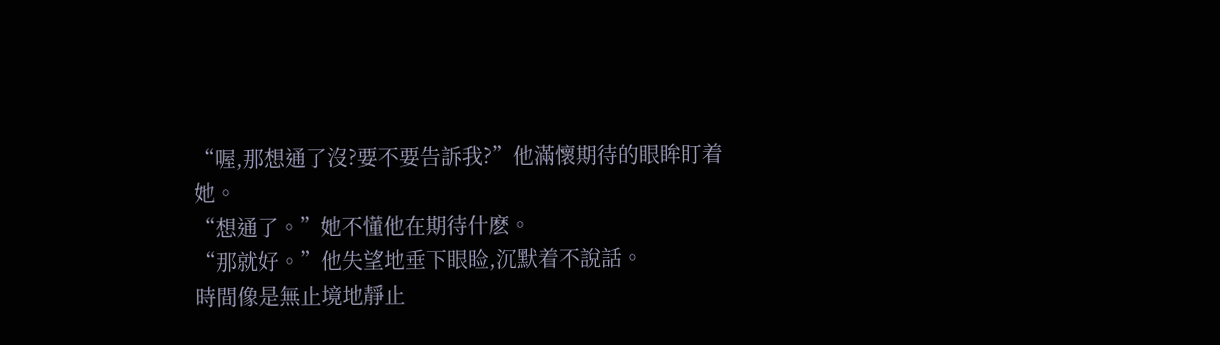“喔,那想通了沒?要不要告訴我?”他滿懷期待的眼眸盯着她。
“想通了。”她不懂他在期待什麽。
“那就好。”他失望地垂下眼睑,沉默着不說話。
時間像是無止境地靜止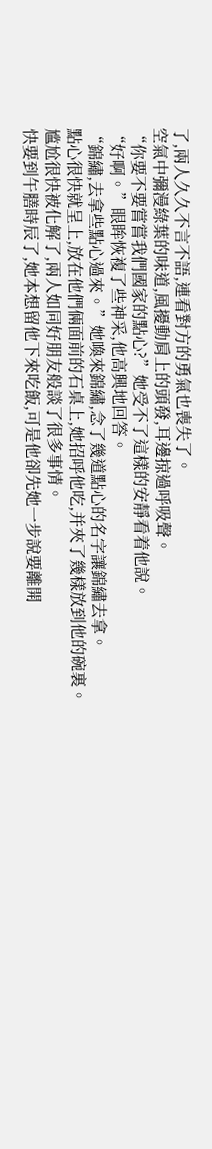了,兩人久久不言不語,連看對方的勇氣也喪失了。
空氣中彌漫綠葉的味道,風擾動肩上的頭發,耳邊掠過呼吸聲。
“你要不要嘗嘗我們國家的點心?”她受不了這樣的安靜看着他說。
“好啊。”眼眸恢複了些神采,他高興地回答。
“錦繡,去拿些點心過來。”她喚來錦繡,念了幾道點心的名字讓錦繡去拿。
點心很快就呈上,放在他們倆面前的石桌上,她招呼他吃,并夾了幾樣放到他的碗裏。
尴尬很快被化解了,兩人如同好朋友般談了很多事情。
快要到午膳時辰了,她本想留他下來吃飯,可是他卻先她一步說要離開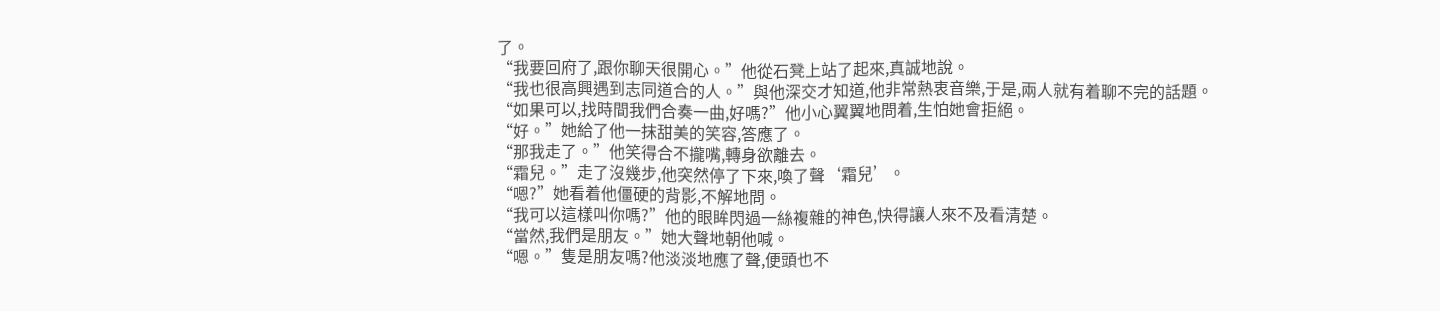了。
“我要回府了,跟你聊天很開心。”他從石凳上站了起來,真誠地說。
“我也很高興遇到志同道合的人。”與他深交才知道,他非常熱衷音樂,于是,兩人就有着聊不完的話題。
“如果可以,找時間我們合奏一曲,好嗎?”他小心翼翼地問着,生怕她會拒絕。
“好。”她給了他一抹甜美的笑容,答應了。
“那我走了。”他笑得合不攏嘴,轉身欲離去。
“霜兒。”走了沒幾步,他突然停了下來,喚了聲‘霜兒’。
“嗯?”她看着他僵硬的背影,不解地問。
“我可以這樣叫你嗎?”他的眼眸閃過一絲複雜的神色,快得讓人來不及看清楚。
“當然,我們是朋友。”她大聲地朝他喊。
“嗯。”隻是朋友嗎?他淡淡地應了聲,便頭也不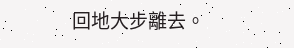回地大步離去。